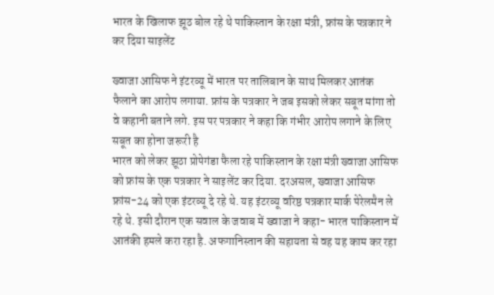भारत के खिलाफ झूठ बोल रहे थे पाकिस्तान के रक्षा मंत्री, फ्रांस के पत्रकार ने कर दिया साइलेंट

ख्वाजा आसिफ ने इंटरव्यू में भारत पर तालिबान के साथ मिलकर आतंक फैलाने का आरोप लगाया. फ्रांस के पत्रकार ने जब इसको लेकर सबूत मांगा तो वे कहानी बताने लगे. इस पर पत्रकार ने कहा कि गंभीर आरोप लगाने के लिए सबूत का होना जरूरी है
भारत को लेकर झूठा प्रोपेगंडा फैला रहे पाकिस्तान के रक्षा मंत्री ख्वाजा आसिफ को फ्रांस के एक पत्रकार ने साइलेंट कर दिया. दरअसल, ख्वाजा आसिफ फ्रांस-24 को एक इंटरव्यू दे रहे थे. यह इंटरव्यू वरिष्ठ पत्रकार मार्क पेरेलमैन ले रहे थे. इसी दौरान एक सवाल के जवाब में ख्वाजा ने कहा- भारत पाकिस्तान में आतंकी हमले करा रहा है. अफगानिस्तान की सहायता से वह यह काम कर रहा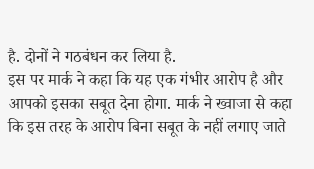है. दोनों ने गठबंधन कर लिया है.
इस पर मार्क ने कहा कि यह एक गंभीर आरोप है और आपको इसका सबूत देना होगा. मार्क ने ख्वाजा से कहा कि इस तरह के आरोप बिना सबूत के नहीं लगाए जाते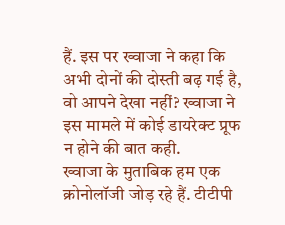हैं. इस पर ख्वाजा ने कहा कि अभी दोनों की दोस्ती बढ़ गई है, वो आपने देखा नहीं? ख्वाजा ने इस मामले में कोई डायरेक्ट प्रूफ न होने की बात कही.
ख्वाजा के मुताबिक हम एक क्रोनोलॉजी जोड़ रहे हैं. टीटीपी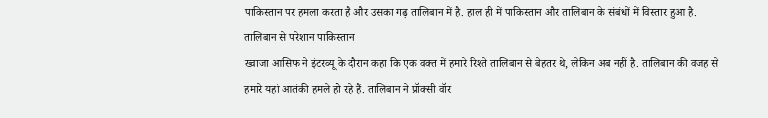पाकिस्तान पर हमला करता है और उसका गढ़ तालिबान में है. हाल ही में पाकिस्तान और तालिबान के संबंधों में विस्तार हुआ है.
तालिबान से परेशान पाकिस्तान
ख्वाजा आसिफ ने इंटरव्यू के दौरान कहा कि एक वक्त में हमारे रिश्ते तालिबान से बेहतर थे, लेकिन अब नहीं है. तालिबान की वजह से हमारे यहां आतंकी हमले हो रहे हैं. तालिबान ने प्रॉक्सी वॉर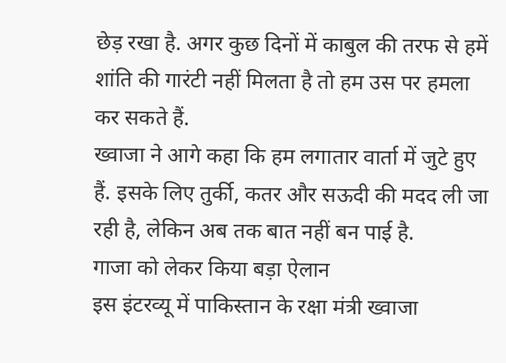छेड़ रखा है. अगर कुछ दिनों में काबुल की तरफ से हमें शांति की गारंटी नहीं मिलता है तो हम उस पर हमला कर सकते हैं.
ख्वाजा ने आगे कहा कि हम लगातार वार्ता में जुटे हुए हैं. इसके लिए तुर्की, कतर और सऊदी की मदद ली जा रही है, लेकिन अब तक बात नहीं बन पाई है.
गाजा को लेकर किया बड़ा ऐलान
इस इंटरव्यू में पाकिस्तान के रक्षा मंत्री ख्वाजा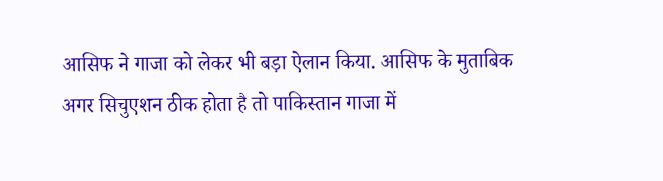आसिफ ने गाजा को लेकर भी बड़ा ऐलान किया. आसिफ के मुताबिक अगर सिचुएशन ठीक होता है तो पाकिस्तान गाजा में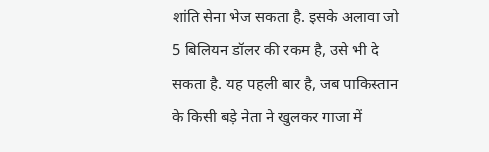शांति सेना भेज सकता है. इसके अलावा जो 5 बिलियन डॉलर की रकम है, उसे भी दे सकता है. यह पहली बार है, जब पाकिस्तान के किसी बड़े नेता ने खुलकर गाजा में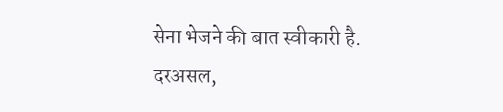सेना भेजने की बात स्वीकारी है.
दरअसल,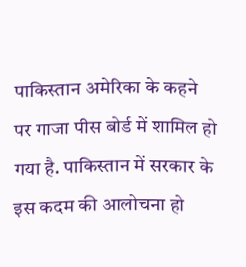पाकिस्तान अमेरिका के कहने पर गाजा पीस बोर्ड में शामिल हो गया है. पाकिस्तान में सरकार के इस कदम की आलोचना हो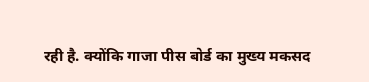रही है. क्योंकि गाजा पीस बोर्ड का मुख्य मकसद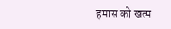हमास को खत्म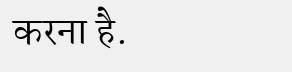करना है.